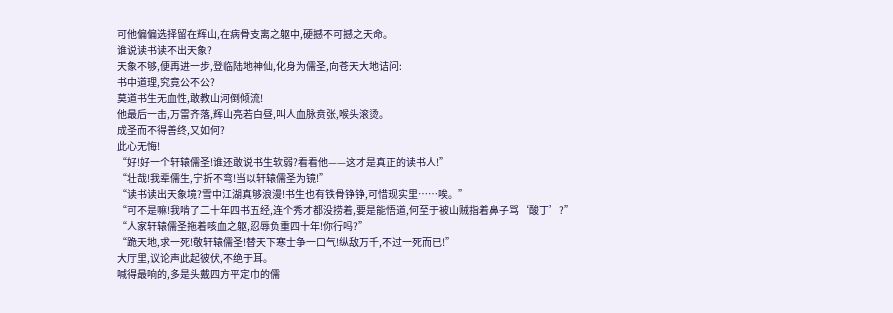可他偏偏选择留在辉山,在病骨支离之躯中,硬撼不可撼之天命。
谁说读书读不出天象?
天象不够,便再进一步,登临陆地神仙,化身为儒圣,向苍天大地诘问:
书中道理,究竟公不公?
莫道书生无血性,敢教山河倒倾流!
他最后一击,万雷齐落,辉山亮若白昼,叫人血脉贲张,喉头滚烫。
成圣而不得善终,又如何?
此心无悔!
“好!好一个轩辕儒圣!谁还敢说书生软弱?看看他——这才是真正的读书人!”
“壮哉!我辈儒生,宁折不弯!当以轩辕儒圣为镜!”
“读书读出天象境?雪中江湖真够浪漫!书生也有铁骨铮铮,可惜现实里……唉。”
“可不是嘛!我啃了二十年四书五经,连个秀才都没捞着,要是能悟道,何至于被山贼指着鼻子骂‘酸丁’?”
“人家轩辕儒圣拖着咳血之躯,忍辱负重四十年!你行吗?”
“跪天地,求一死!敬轩辕儒圣!替天下寒士争一口气!纵敌万千,不过一死而已!”
大厅里,议论声此起彼伏,不绝于耳。
喊得最响的,多是头戴四方平定巾的儒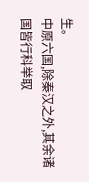生。
中原六国,除秦汉之外,其余诸国皆行科举取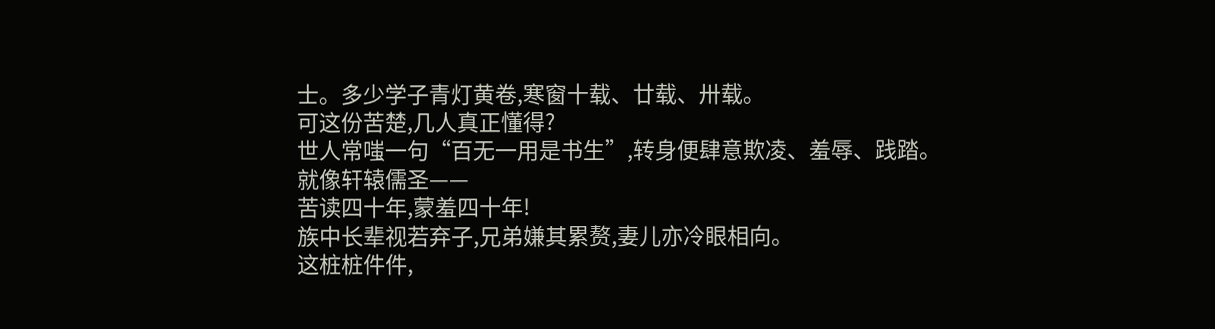士。多少学子青灯黄卷,寒窗十载、廿载、卅载。
可这份苦楚,几人真正懂得?
世人常嗤一句“百无一用是书生”,转身便肆意欺凌、羞辱、践踏。
就像轩辕儒圣——
苦读四十年,蒙羞四十年!
族中长辈视若弃子,兄弟嫌其累赘,妻儿亦冷眼相向。
这桩桩件件,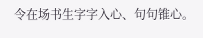令在场书生字字入心、句句锥心。